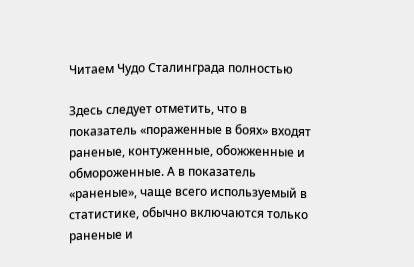Читаем Чудо Сталинграда полностью

Здесь следует отметить, что в показатель «пораженные в боях» входят раненые, контуженные, обожженные и обмороженные. А в показатель «раненые», чаще всего используемый в статистике, обычно включаются только раненые и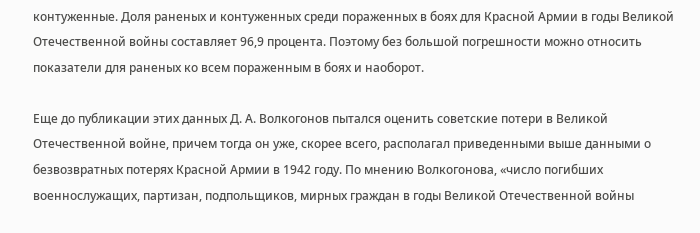контуженные. Доля раненых и контуженных среди пораженных в боях для Красной Армии в годы Великой Отечественной войны составляет 96,9 процента. Поэтому без большой погрешности можно относить показатели для раненых ко всем пораженным в боях и наоборот.

Еще до публикации этих данных Д. А. Волкогонов пытался оценить советские потери в Великой Отечественной войне, причем тогда он уже, скорее всего, располагал приведенными выше данными о безвозвратных потерях Красной Армии в 1942 году. По мнению Волкогонова, «число погибших военнослужащих, партизан, подпольщиков, мирных граждан в годы Великой Отечественной войны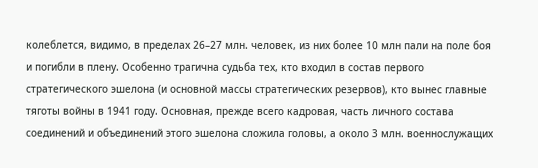колеблется, видимо, в пределах 26–27 млн. человек, из них более 10 млн пали на поле боя и погибли в плену. Особенно трагична судьба тех, кто входил в состав первого стратегического эшелона (и основной массы стратегических резервов), кто вынес главные тяготы войны в 1941 году. Основная, прежде всего кадровая, часть личного состава соединений и объединений этого эшелона сложила головы, а около 3 млн. военнослужащих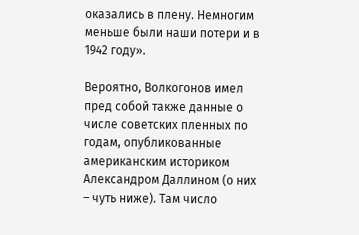оказались в плену. Немногим меньше были наши потери и в 1942 году».

Вероятно, Волкогонов имел пред собой также данные о числе советских пленных по годам, опубликованные американским историком Александром Даллином (о них – чуть ниже). Там число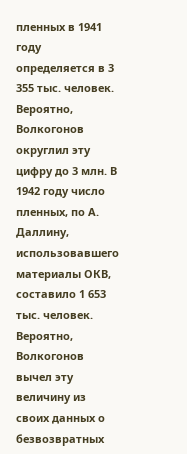пленных в 1941 году определяется в 3 355 тыс. человек. Вероятно, Волкогонов округлил эту цифру до 3 млн. В 1942 году число пленных, по А. Даллину, использовавшего материалы ОКВ, составило 1 653 тыс. человек. Вероятно, Волкогонов вычел эту величину из своих данных о безвозвратных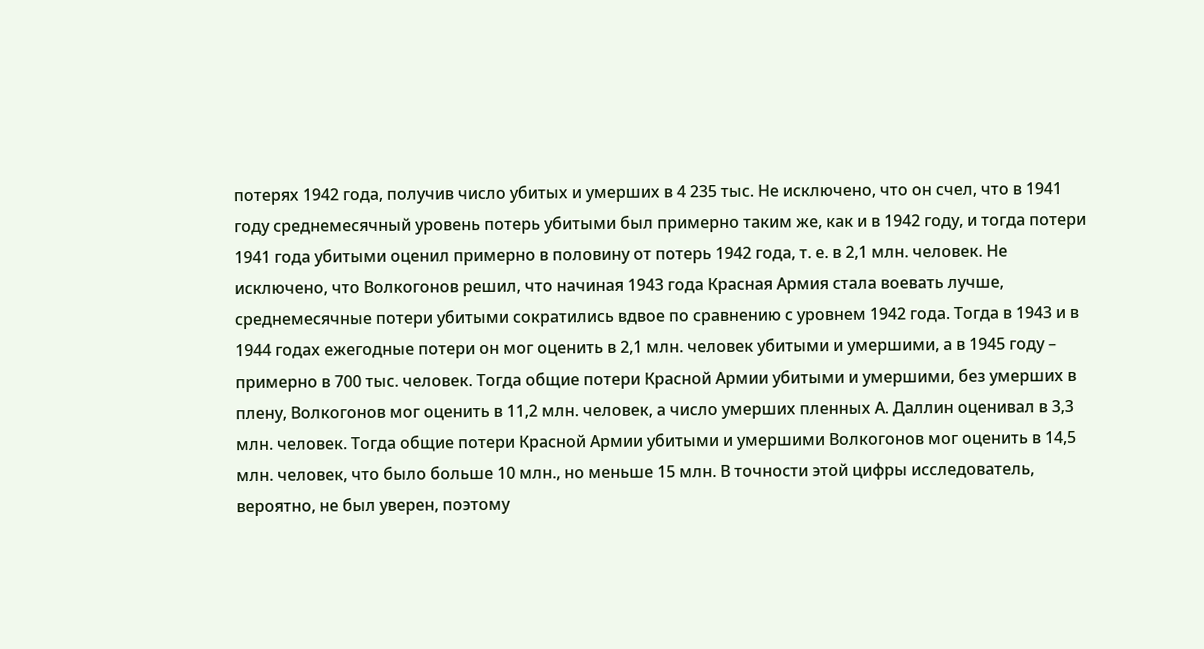потерях 1942 года, получив число убитых и умерших в 4 235 тыс. Не исключено, что он счел, что в 1941 году среднемесячный уровень потерь убитыми был примерно таким же, как и в 1942 году, и тогда потери 1941 года убитыми оценил примерно в половину от потерь 1942 года, т. е. в 2,1 млн. человек. Не исключено, что Волкогонов решил, что начиная 1943 года Красная Армия стала воевать лучше, среднемесячные потери убитыми сократились вдвое по сравнению с уровнем 1942 года. Тогда в 1943 и в 1944 годах ежегодные потери он мог оценить в 2,1 млн. человек убитыми и умершими, а в 1945 году – примерно в 700 тыс. человек. Тогда общие потери Красной Армии убитыми и умершими, без умерших в плену, Волкогонов мог оценить в 11,2 млн. человек, а число умерших пленных А. Даллин оценивал в 3,3 млн. человек. Тогда общие потери Красной Армии убитыми и умершими Волкогонов мог оценить в 14,5 млн. человек, что было больше 10 млн., но меньше 15 млн. В точности этой цифры исследователь, вероятно, не был уверен, поэтому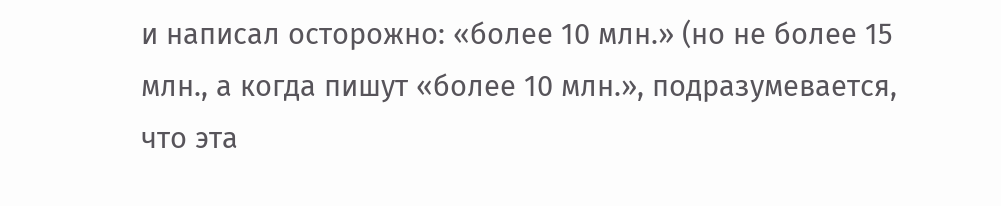и написал осторожно: «более 10 млн.» (но не более 15 млн., а когда пишут «более 10 млн.», подразумевается, что эта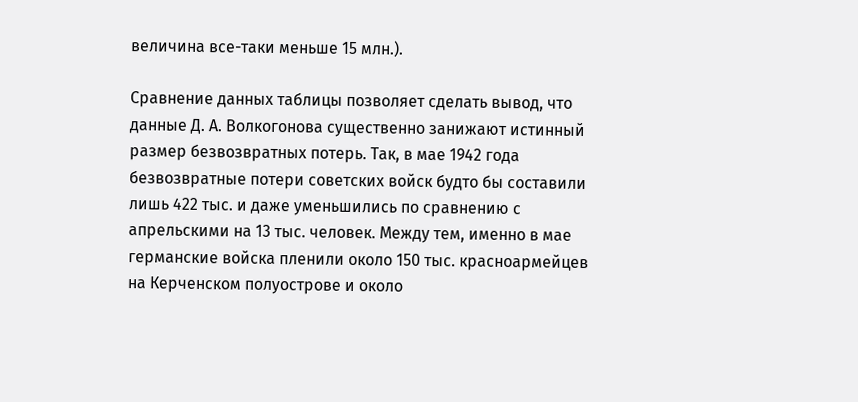величина все-таки меньше 15 млн.).

Сравнение данных таблицы позволяет сделать вывод, что данные Д. А. Волкогонова существенно занижают истинный размер безвозвратных потерь. Так, в мае 1942 года безвозвратные потери советских войск будто бы составили лишь 422 тыс. и даже уменьшились по сравнению с апрельскими на 13 тыс. человек. Между тем, именно в мае германские войска пленили около 150 тыс. красноармейцев на Керченском полуострове и около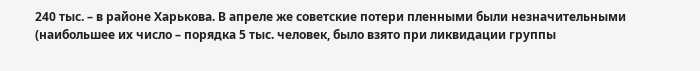240 тыс. – в районе Харькова. В апреле же советские потери пленными были незначительными (наибольшее их число – порядка 5 тыс. человек, было взято при ликвидации группы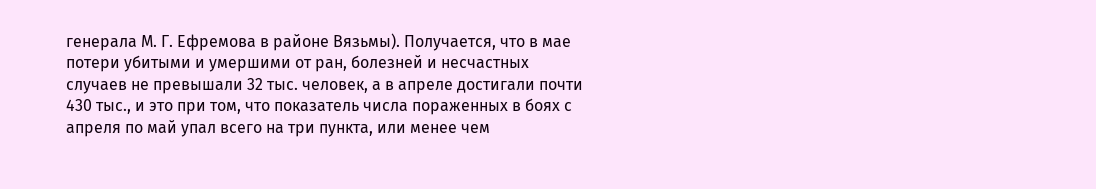генерала М. Г. Ефремова в районе Вязьмы). Получается, что в мае потери убитыми и умершими от ран, болезней и несчастных случаев не превышали 32 тыс. человек, а в апреле достигали почти 430 тыс., и это при том, что показатель числа пораженных в боях с апреля по май упал всего на три пункта, или менее чем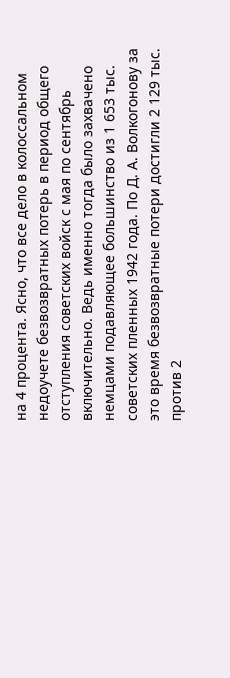на 4 процента. Ясно, что все дело в колоссальном недоучете безвозвратных потерь в период общего отступления советских войск с мая по сентябрь включительно. Ведь именно тогда было захвачено немцами подавляющее большинство из 1 653 тыс. советских пленных 1942 года. По Д. А. Волкогонову за это время безвозвратные потери достигли 2 129 тыс. против 2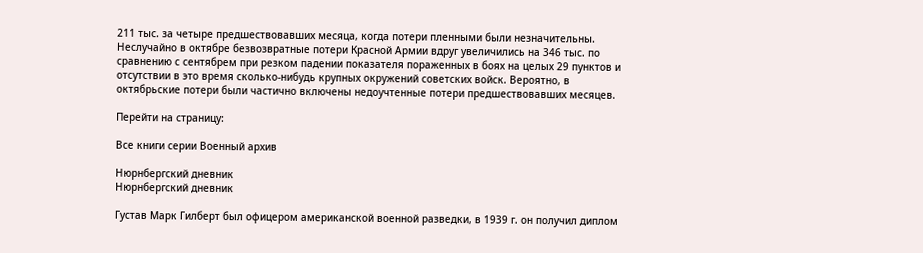211 тыс. за четыре предшествовавших месяца, когда потери пленными были незначительны. Неслучайно в октябре безвозвратные потери Красной Армии вдруг увеличились на 346 тыс. по сравнению с сентябрем при резком падении показателя пораженных в боях на целых 29 пунктов и отсутствии в это время сколько-нибудь крупных окружений советских войск. Вероятно, в октябрьские потери были частично включены недоучтенные потери предшествовавших месяцев.

Перейти на страницу:

Все книги серии Военный архив

Нюрнбергский дневник
Нюрнбергский дневник

Густав Марк Гилберт был офицером американской военной разведки, в 1939 г. он получил диплом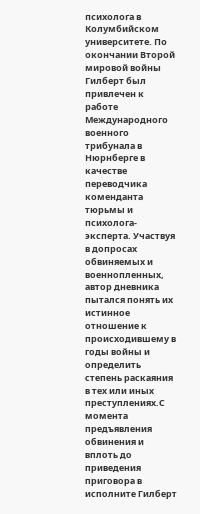психолога в Колумбийском университете. По окончании Второй мировой войны Гилберт был привлечен к работе Международного военного трибунала в Нюрнберге в качестве переводчика коменданта тюрьмы и психолога-эксперта. Участвуя в допросах обвиняемых и военнопленных, автор дневника пытался понять их истинное отношение к происходившему в годы войны и определить степень раскаяния в тех или иных преступлениях.С момента предъявления обвинения и вплоть до приведения приговора в исполните Гилберт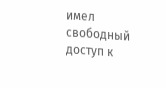имел свободный доступ к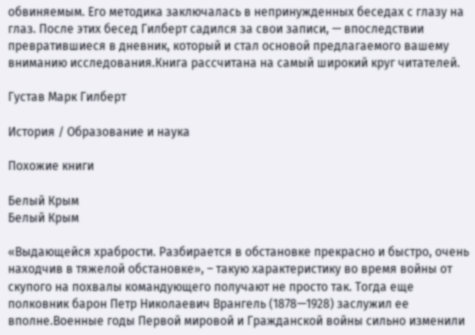обвиняемым. Его методика заключалась в непринужденных беседах с глазу на глаз. После этих бесед Гилберт садился за свои записи, — впоследствии превратившиеся в дневник, который и стал основой предлагаемого вашему вниманию исследования.Книга рассчитана на самый широкий круг читателей.

Густав Марк Гилберт

История / Образование и наука

Похожие книги

Белый Крым
Белый Крым

«Выдающейся храбрости. Разбирается в обстановке прекрасно и быстро, очень находчив в тяжелой обстановке», – такую характеристику во время войны от скупого на похвалы командующего получают не просто так. Тогда еще полковник барон Петр Николаевич Врангель (1878—1928) заслужил ее вполне.Военные годы Первой мировой и Гражданской войны сильно изменили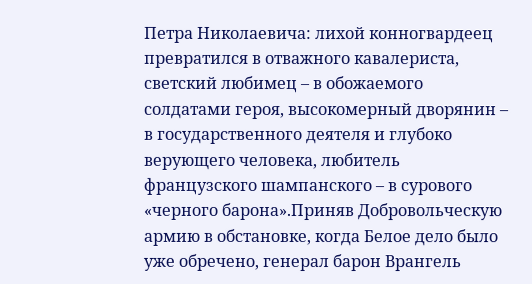Петра Николаевича: лихой конногвардеец превратился в отважного кавалериста, светский любимец – в обожаемого солдатами героя, высокомерный дворянин – в государственного деятеля и глубоко верующего человека, любитель французского шампанского – в сурового «черного барона».Приняв Добровольческую армию в обстановке, когда Белое дело было уже обречено, генерал барон Врангель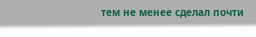тем не менее сделал почти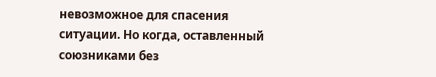невозможное для спасения ситуации. Но когда, оставленный союзниками без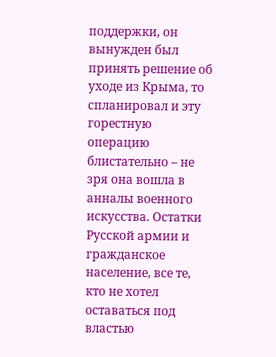поддержки, он вынужден был принять решение об уходе из Крыма, то спланировал и эту горестную операцию блистательно – не зря она вошла в анналы военного искусства. Остатки Русской армии и гражданское население, все те, кто не хотел оставаться под властью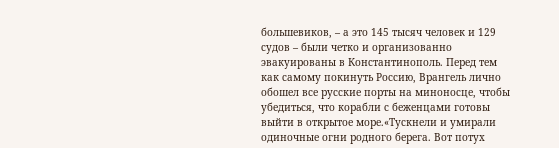большевиков, – а это 145 тысяч человек и 129 судов – были четко и организованно эвакуированы в Константинополь. Перед тем как самому покинуть Россию, Врангель лично обошел все русские порты на миноносце, чтобы убедиться, что корабли с беженцами готовы выйти в открытое море.«Тускнели и умирали одиночные огни родного берега. Вот потух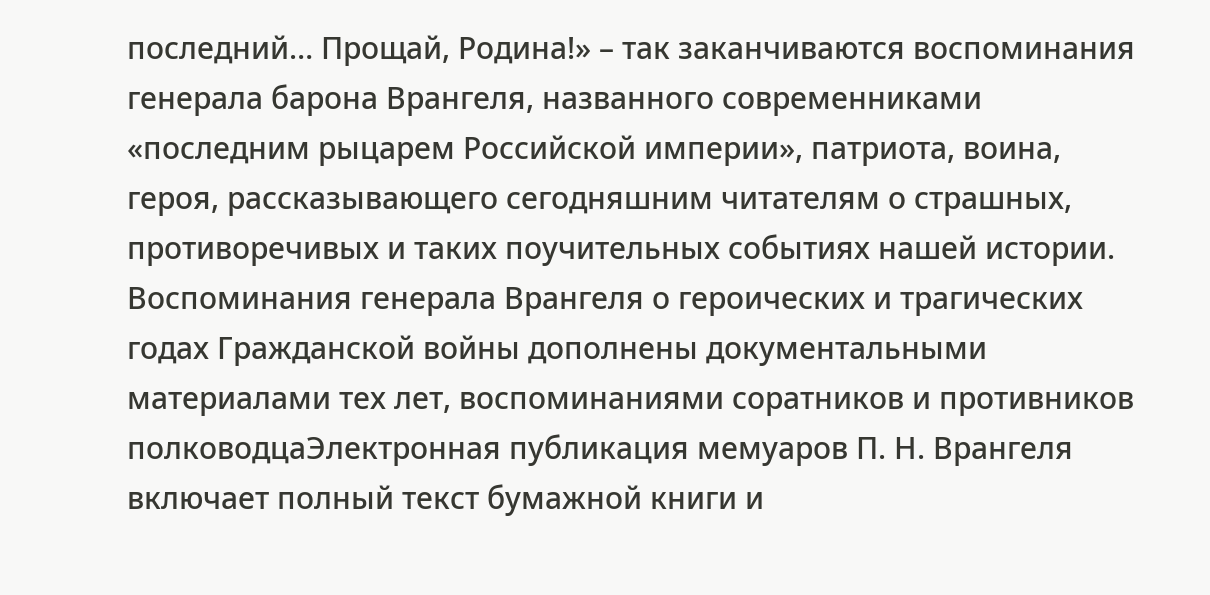последний… Прощай, Родина!» – так заканчиваются воспоминания генерала барона Врангеля, названного современниками «последним рыцарем Российской империи», патриота, воина, героя, рассказывающего сегодняшним читателям о страшных, противоречивых и таких поучительных событиях нашей истории. Воспоминания генерала Врангеля о героических и трагических годах Гражданской войны дополнены документальными материалами тех лет, воспоминаниями соратников и противников полководцаЭлектронная публикация мемуаров П. Н. Врангеля включает полный текст бумажной книги и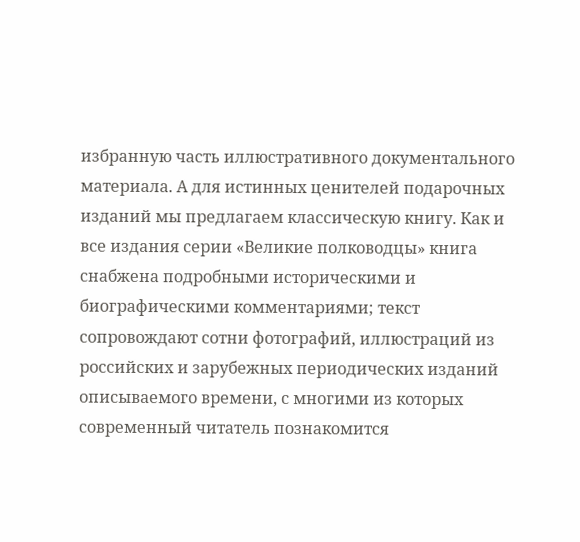избранную часть иллюстративного документального материала. А для истинных ценителей подарочных изданий мы предлагаем классическую книгу. Как и все издания серии «Великие полководцы» книга снабжена подробными историческими и биографическими комментариями; текст сопровождают сотни фотографий, иллюстраций из российских и зарубежных периодических изданий описываемого времени, с многими из которых современный читатель познакомится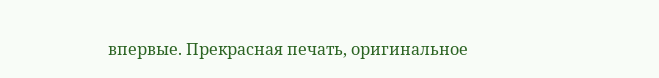впервые. Прекрасная печать, оригинальное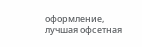оформление, лучшая офсетная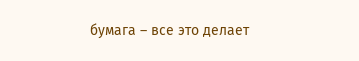бумага – все это делает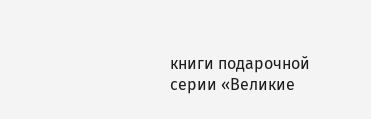книги подарочной серии «Великие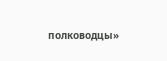полководцы»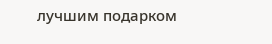лучшим подарком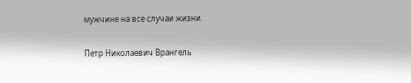мужчине на все случаи жизни.

Петр Николаевич Врангель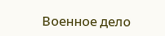Военное дело